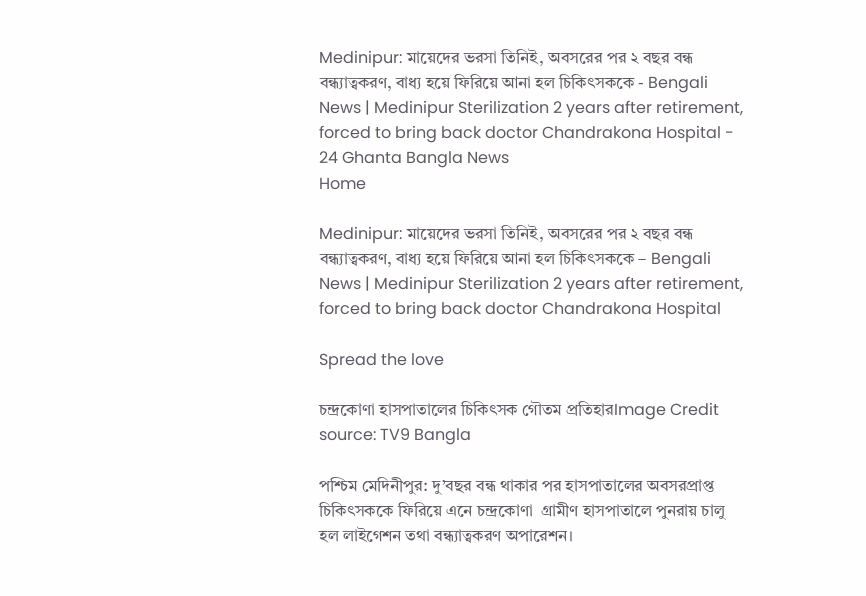Medinipur: মায়েদের ভরসা তিনিই, অবসরের পর ২ বছর বন্ধ বন্ধ্যাত্বকরণ, বাধ্য হয়ে ফিরিয়ে আনা হল চিকিৎসককে - Bengali News | Medinipur Sterilization 2 years after retirement, forced to bring back doctor Chandrakona Hospital - 24 Ghanta Bangla News
Home

Medinipur: মায়েদের ভরসা তিনিই, অবসরের পর ২ বছর বন্ধ বন্ধ্যাত্বকরণ, বাধ্য হয়ে ফিরিয়ে আনা হল চিকিৎসককে – Bengali News | Medinipur Sterilization 2 years after retirement, forced to bring back doctor Chandrakona Hospital

Spread the love

চন্দ্রকোণা হাসপাতালের চিকিৎসক গৌতম প্রতিহারImage Credit source: TV9 Bangla

পশ্চিম মেদিনীপুর: দু’বছর বন্ধ থাকার পর হাসপাতালের অবসরপ্রাপ্ত চিকিৎসককে ফিরিয়ে এনে চন্দ্রকোণা  গ্রামীণ হাসপাতালে পুনরায় চালু হল লাইগেশন তথা বন্ধ্যাত্বকরণ অপারেশন।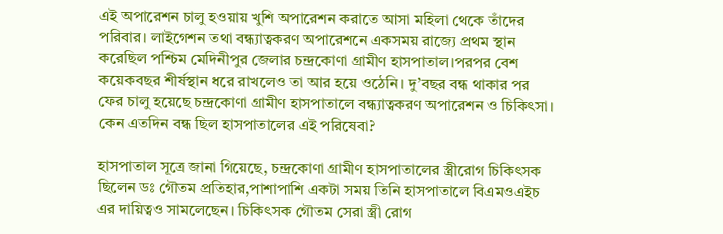এই অপারেশন চালু হওয়ায় খুশি অপারেশন করাতে আসা মহিলা থেকে তাঁদের পরিবার। লাইগেশন তথা বন্ধ্যাত্বকরণ অপারেশনে একসময় রাজ্যে প্রথম স্থান করেছিল পশ্চিম মেদিনীপুর জেলার চন্দ্রকোণা গ্রামীণ হাসপাতাল।পরপর বেশ কয়েকবছর শীর্ষস্থান ধরে রাখলেও তা আর হয়ে ওঠেনি। দু’বছর বন্ধ থাকার পর ফের চালু হয়েছে চন্দ্রকোণা গ্রামীণ হাসপাতালে বন্ধ্যাত্বকরণ অপারেশন ও চিকিৎসা। কেন এতদিন বন্ধ ছিল হাসপাতালের এই পরিষেবা?

হাসপাতাল সূত্রে জানা গিয়েছে, চন্দ্রকোণা গ্রামীণ হাসপাতালের স্ত্রীরোগ চিকিৎসক ছিলেন ডঃ গৌতম প্রতিহার,পাশাপাশি একটা সময় তিনি হাসপাতালে বিএমওএইচ এর দায়িত্বও সামলেছেন। চিকিৎসক গৌতম সেরা স্ত্রী রোগ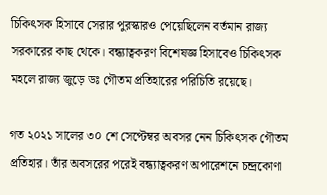চিকিৎসক হিসাবে সেরার পুরস্কারও পেয়েছিলেন বর্তমান রাজ্য সরকারের কাছ থেকে। বন্ধ্যাত্বকরণ বিশেষজ্ঞ হিসাবেও চিকিৎসক মহলে রাজ্য জুড়ে ডঃ গৌতম প্রতিহারের পরিচিতি রয়েছে।

গত ২০২১ সালের ৩০ শে সেপ্টেম্বর অবসর নেন চিকিৎসক গৌতম প্রতিহার। তাঁর অবসরের পরেই বন্ধ্যাত্বকরণ অপারেশনে চন্দ্রকোণা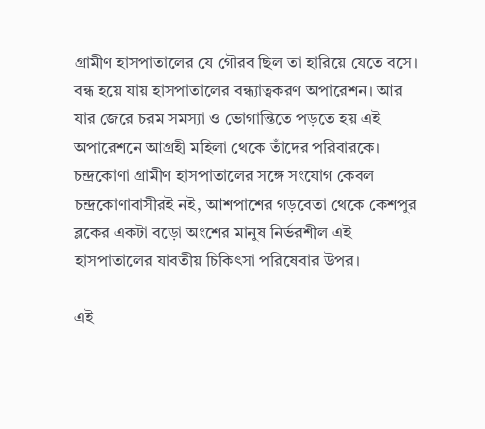গ্রামীণ হাসপাতালের যে গৌরব ছিল তা হারিয়ে যেতে বসে। বন্ধ হয়ে যায় হাসপাতালের বন্ধ্যাত্বকরণ অপারেশন। আর যার জেরে চরম সমস্যা ও ভোগান্তিতে পড়তে হয় এই অপারেশনে আগ্রহী মহিলা থেকে তাঁদের পরিবারকে। চন্দ্রকোণা গ্রামীণ হাসপাতালের সঙ্গে সংযোগ কেবল চন্দ্রকোণাবাসীরই নই, আশপাশের গড়বেতা থেকে কেশপুর ব্লকের একটা বড়ো অংশের মানুষ নির্ভরশীল এই হাসপাতালের যাবতীয় চিকিৎসা পরিষেবার উপর।

এই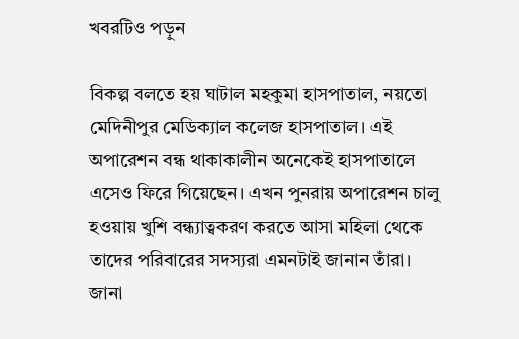খবরটিও পড়ুন

বিকল্প বলতে হয় ঘাটাল মহকুমা হাসপাতাল, নয়তো মেদিনীপুর মেডিক্যাল কলেজ হাসপাতাল। এই অপারেশন বন্ধ থাকাকালীন অনেকেই হাসপাতালে এসেও ফিরে গিয়েছেন। এখন পুনরায় অপারেশন চালু হওয়ায় খুশি বন্ধ্যাত্বকরণ করতে আসা মহিলা থেকে তাদের পরিবারের সদস্যরা এমনটাই জানান তাঁরা। জানা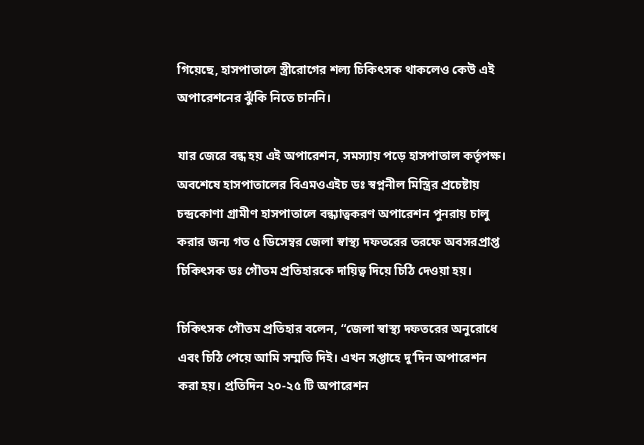গিয়েছে, হাসপাতালে স্ত্রীরোগের শল্য চিকিৎসক থাকলেও কেউ এই অপারেশনের ঝুঁকি নিতে চাননি।

যার জেরে বন্ধ হয় এই অপারেশন, সমস্যায় পড়ে হাসপাতাল কর্তৃপক্ষ। অবশেষে হাসপাতালের বিএমওএইচ ডঃ স্বপ্ননীল মিস্ত্রির প্রচেষ্টায় চন্দ্রকোণা গ্রামীণ হাসপাতালে বন্ধ্যাত্বকরণ অপারেশন পুনরায় চালু করার জন্য গত ৫ ডিসেম্বর জেলা স্বাস্থ্য দফতরের তরফে অবসরপ্রাপ্ত চিকিৎসক ডঃ গৌতম প্রতিহারকে দায়িত্ব দিয়ে চিঠি দেওয়া হয়।

চিকিৎসক গৌতম প্রতিহার বলেন, “জেলা স্বাস্থ্য দফতরের অনুরোধে এবং চিঠি পেয়ে আমি সম্মতি দিই। এখন সপ্তাহে দু’দিন অপারেশন করা হয়। প্রতিদিন ২০-২৫ টি অপারেশন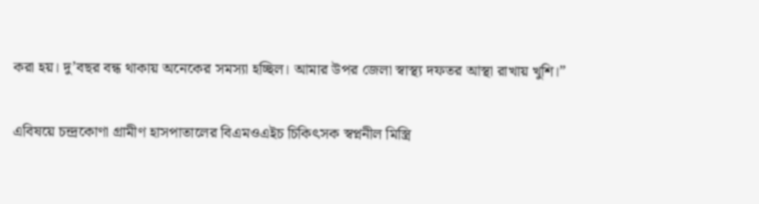করা হয়। দু’বছর বন্ধ থাকায় অনেকের সমস্যা হচ্ছিল। আমার উপর জেলা স্বাস্থ্য দফতর আস্থা রাখায় খুশি।”

এবিষয়ে চন্দ্রকোণা গ্রামীণ হাসপাতালের বিএমওএইচ চিকিৎসক স্বপ্ননীল মিস্ত্রি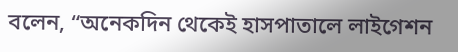বলেন, “অনেকদিন থেকেই হাসপাতালে লাইগেশন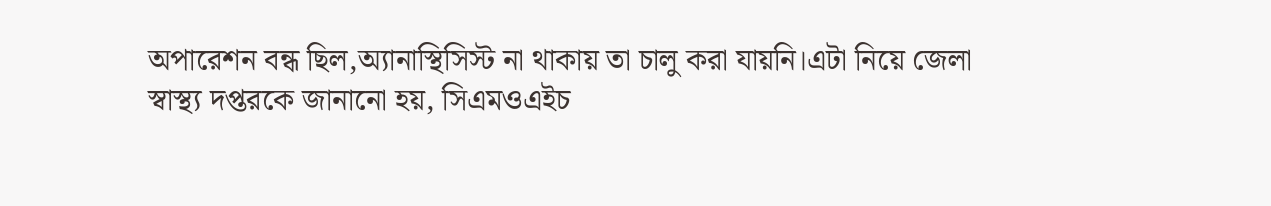অপারেশন বন্ধ ছিল,অ্যানাস্থিসিস্ট না থাকায় তা চালু করা যায়নি।এটা নিয়ে জেলা স্বাস্থ্য দপ্তরকে জানানো হয়, সিএমওএইচ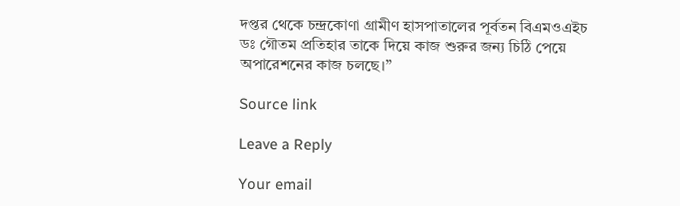দপ্তর থেকে চন্দ্রকোণা গ্রামীণ হাসপাতালের পূর্বতন বিএমওএইচ ডঃ গৌতম প্রতিহার তাকে দিয়ে কাজ শুরুর জন্য চিঠি পেয়ে অপারেশনের কাজ চলছে।”

Source link

Leave a Reply

Your email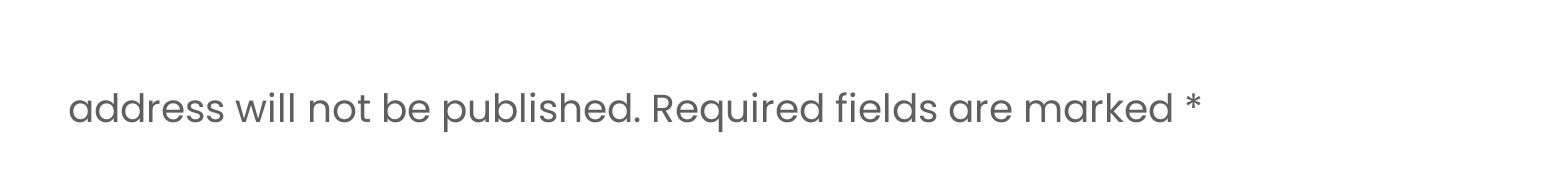address will not be published. Required fields are marked *